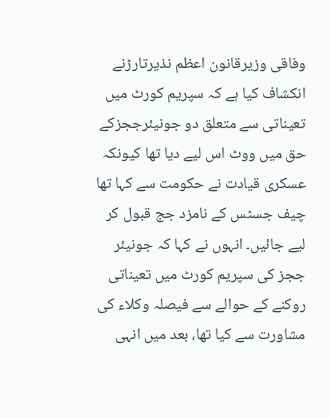وفاقی وزیرقانون اعظم نذیرتارڑنے انکشاف کیا ہے کہ سپریم کورٹ میں تعیناتی سے متعلق دو جونیئرججزکے حق میں ووٹ اس لیے دیا تھا کیونکہ عسکری قیادت نے حکومت سے کہا تھا چیف جسٹس کے نامزد جج قبول کر لیے جائیں۔ انہوں نے کہا کہ جونیئر ججز کی سپریم کورٹ میں تعیناتی روکنے کے حوالے سے فیصلہ وکلاء کی مشاورت سے کیا تھا، بعد میں انہی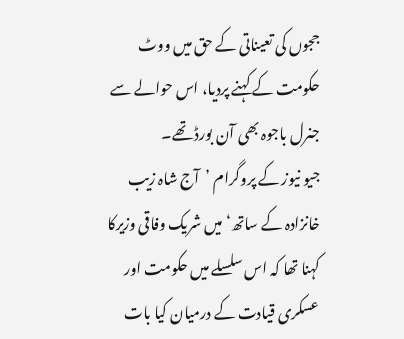ججوں کی تعیناتی کے حق میں ووٹ حکومت کے کہنے پردیا، اس حوالے سے جنرل باجوہ بھی آن بورڈ تھے۔
جیو نیوز کے پروگرام ’آج شاہ زیب خانزادہ کے ساتھ‘ میں شریک وفاقی وزیرکا کہنا تھا کہ اس سلسلے میں حکومت اور عسکری قیادت کے درمیان کیا بات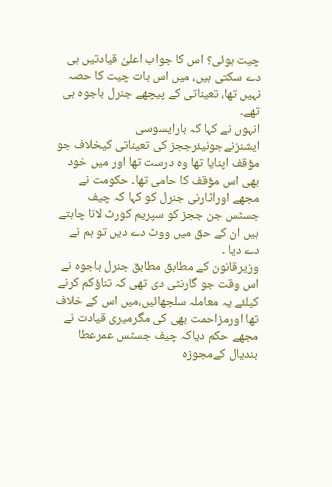چیت ہوئی؟ اس کا جواب اعلیٰ قیادتیں ہی دے سکتی ہیں، میں اس بات چیت کا حصہ نہیں تھا، تعیناتی کے پیچھے جنرل باجوہ ہی تھے۔
انہوں نے کہا کہ بارایسوسی ایشنزنےجونیئرججز کی تعیناتی کیخلاف جو مؤقف اپنایا تھا وہ درست تھا اور میں خود بھی اس مؤقف کا حامی تھا۔ حکومت نے مجھے اوراٹارنی جنرل کو کہا کہ چیف جسٹس جن ججز کو سپریم کورٹ لانا چاہتے ہیں ان کے حق میں ووٹ دے دیں تو ہم نے دے دیا ۔
وزیرقانون کے مطابق مطابق جنرل باجوہ نے اس وقت جو گارنٹی دی تھی کہ تناؤکم کرنے کیلئے یہ معاملہ سلجھائیں،میں اس کے خلاف تھا اورمزاحمت بھی کی مگرمیری قیادت نے مجھے حکم دیاکہ چیف جسٹس عمرعطا بندیال کےمجوزہ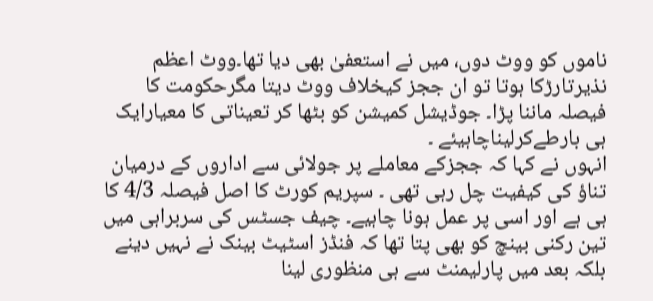ناموں کو ووٹ دوں، میں نے استعفیٰ بھی دیا تھا۔ووٹ اعظم نذیرتارڑکا ہوتا تو ان ججز کیخلاف ووٹ دیتا مگرحکومت کا فیصلہ ماننا پڑا۔ جوڈیشل کمیشن کو بٹھا کر تعیناتی کا معیارایک ہی بارطےکرلیناچاہیئے ۔
انہوں نے کہا کہ ججزکے معاملے پر جولائی سے اداروں کے درمیان تناؤ کی کیفیت چل رہی تھی ۔ سپریم کورٹ کا اصل فیصلہ 4/3 کا ہی ہے اور اسی پر عمل ہونا چاہیے۔ چیف جسٹس کی سربراہی میں تین رکنی بینچ کو بھی پتا تھا کہ فنڈز اسٹیٹ بینک نے نہیں دینے بلکہ بعد میں پارلیمنٹ سے ہی منظوری لینا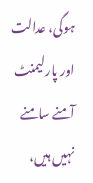ہوگی، عدالت اور پارلیمنٹ آمنے سامنے نہیں ہیں،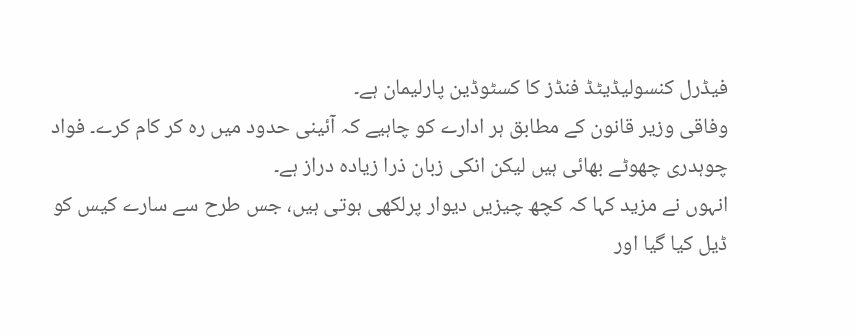فیڈرل کنسولیڈیٹڈ فنڈز کا کسٹوڈین پارلیمان ہے۔
وفاقی وزیر قانون کے مطابق ہر ادارے کو چاہیے کہ آئینی حدود میں رہ کر کام کرے۔ فواد چوہدری چھوٹے بھائی ہیں لیکن انکی زبان ذرا زیادہ دراز ہے۔
انہوں نے مزید کہا کہ کچھ چیزیں دیوار پرلکھی ہوتی ہیں، جس طرح سے سارے کیس کو ڈیل کیا گیا اور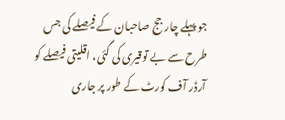جو پہلے چار جج صاحبان کے فیصلے کی جس طرح سے بے توقیری کی گئی، اقلیتی فیصلے کو آرڈر آف کورٹ کے طور پر جاری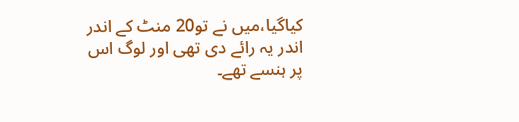کیاگیا،میں نے تو20 منٹ کے اندر اندر یہ رائے دی تھی اور لوگ اس پر ہنسے تھے۔